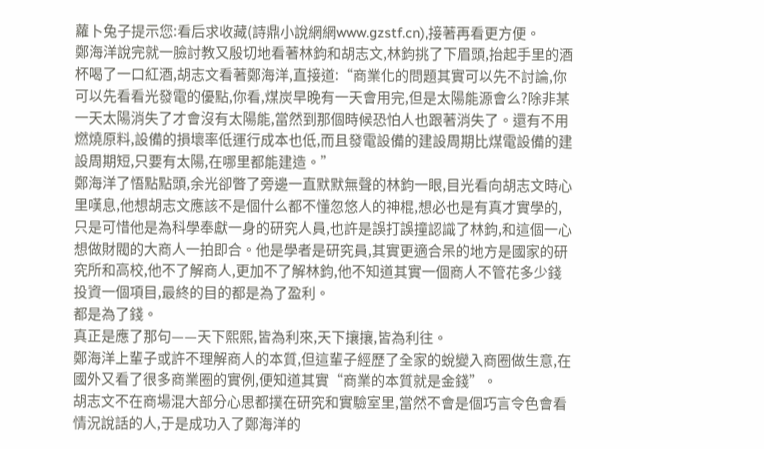蘿卜兔子提示您:看后求收藏(詩鼎小說網網www.gzstf.cn),接著再看更方便。
鄭海洋說完就一臉討教又殷切地看著林鈞和胡志文,林鈞挑了下眉頭,抬起手里的酒杯喝了一口紅酒,胡志文看著鄭海洋,直接道:“商業化的問題其實可以先不討論,你可以先看看光發電的優點,你看,煤炭早晚有一天會用完,但是太陽能源會么?除非某一天太陽消失了才會沒有太陽能,當然到那個時候恐怕人也跟著消失了。還有不用燃燒原料,設備的損壞率低運行成本也低,而且發電設備的建設周期比煤電設備的建設周期短,只要有太陽,在哪里都能建造。”
鄭海洋了悟點點頭,余光卻瞥了旁邊一直默默無聲的林鈞一眼,目光看向胡志文時心里嘆息,他想胡志文應該不是個什么都不懂忽悠人的神棍,想必也是有真才實學的,只是可惜他是為科學奉獻一身的研究人員,也許是誤打誤撞認識了林鈞,和這個一心想做財閥的大商人一拍即合。他是學者是研究員,其實更適合呆的地方是國家的研究所和高校,他不了解商人,更加不了解林鈞,他不知道其實一個商人不管花多少錢投資一個項目,最終的目的都是為了盈利。
都是為了錢。
真正是應了那句——天下熙熙,皆為利來,天下攘攘,皆為利往。
鄭海洋上輩子或許不理解商人的本質,但這輩子經歷了全家的蛻變入商圈做生意,在國外又看了很多商業圈的實例,便知道其實“商業的本質就是金錢”。
胡志文不在商場混大部分心思都撲在研究和實驗室里,當然不會是個巧言令色會看情況說話的人,于是成功入了鄭海洋的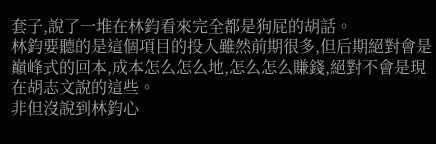套子,說了一堆在林鈞看來完全都是狗屁的胡話。
林鈞要聽的是這個項目的投入雖然前期很多,但后期絕對會是巔峰式的回本,成本怎么怎么地,怎么怎么賺錢,絕對不會是現在胡志文說的這些。
非但沒說到林鈞心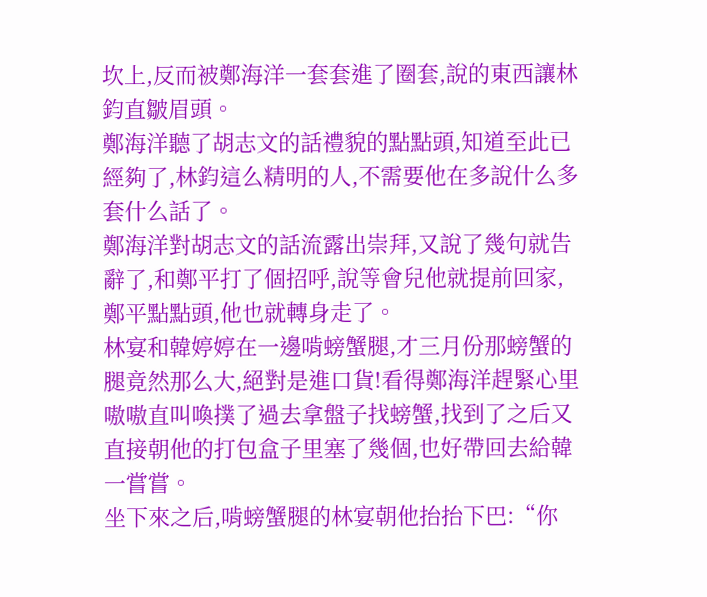坎上,反而被鄭海洋一套套進了圈套,說的東西讓林鈞直皺眉頭。
鄭海洋聽了胡志文的話禮貌的點點頭,知道至此已經夠了,林鈞這么精明的人,不需要他在多說什么多套什么話了。
鄭海洋對胡志文的話流露出崇拜,又說了幾句就告辭了,和鄭平打了個招呼,說等會兒他就提前回家,鄭平點點頭,他也就轉身走了。
林宴和韓婷婷在一邊啃螃蟹腿,才三月份那螃蟹的腿竟然那么大,絕對是進口貨!看得鄭海洋趕緊心里嗷嗷直叫喚撲了過去拿盤子找螃蟹,找到了之后又直接朝他的打包盒子里塞了幾個,也好帶回去給韓一嘗嘗。
坐下來之后,啃螃蟹腿的林宴朝他抬抬下巴:“你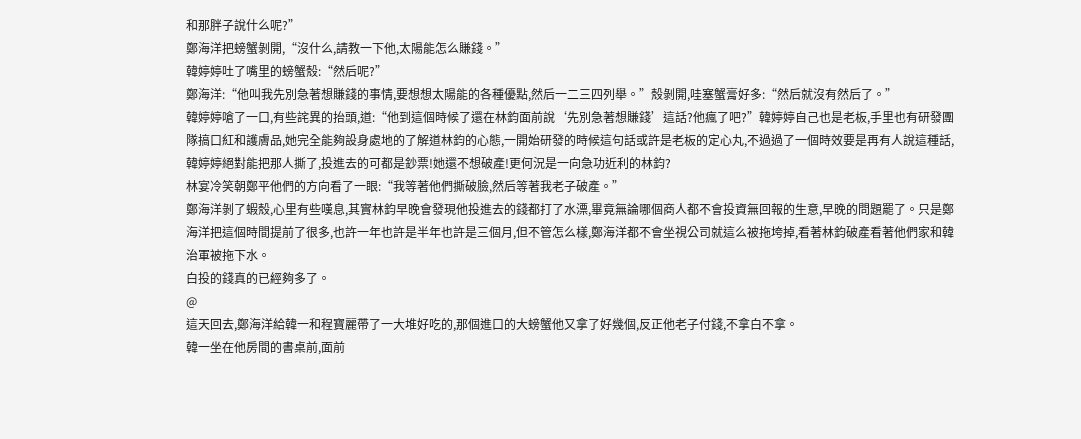和那胖子說什么呢?”
鄭海洋把螃蟹剝開,“沒什么,請教一下他,太陽能怎么賺錢。”
韓婷婷吐了嘴里的螃蟹殼:“然后呢?”
鄭海洋:“他叫我先別急著想賺錢的事情,要想想太陽能的各種優點,然后一二三四列舉。”殼剝開,哇塞蟹膏好多:“然后就沒有然后了。”
韓婷婷嗆了一口,有些詫異的抬頭,道:“他到這個時候了還在林鈞面前說‘先別急著想賺錢’這話?他瘋了吧?”韓婷婷自己也是老板,手里也有研發團隊搞口紅和護膚品,她完全能夠設身處地的了解道林鈞的心態,一開始研發的時候這句話或許是老板的定心丸,不過過了一個時效要是再有人說這種話,韓婷婷絕對能把那人撕了,投進去的可都是鈔票!她還不想破產!更何況是一向急功近利的林鈞?
林宴冷笑朝鄭平他們的方向看了一眼:“我等著他們撕破臉,然后等著我老子破產。”
鄭海洋剝了蝦殼,心里有些嘆息,其實林鈞早晚會發現他投進去的錢都打了水漂,畢竟無論哪個商人都不會投資無回報的生意,早晚的問題罷了。只是鄭海洋把這個時間提前了很多,也許一年也許是半年也許是三個月,但不管怎么樣,鄭海洋都不會坐視公司就這么被拖垮掉,看著林鈞破產看著他們家和韓治軍被拖下水。
白投的錢真的已經夠多了。
@
這天回去,鄭海洋給韓一和程寶麗帶了一大堆好吃的,那個進口的大螃蟹他又拿了好幾個,反正他老子付錢,不拿白不拿。
韓一坐在他房間的書桌前,面前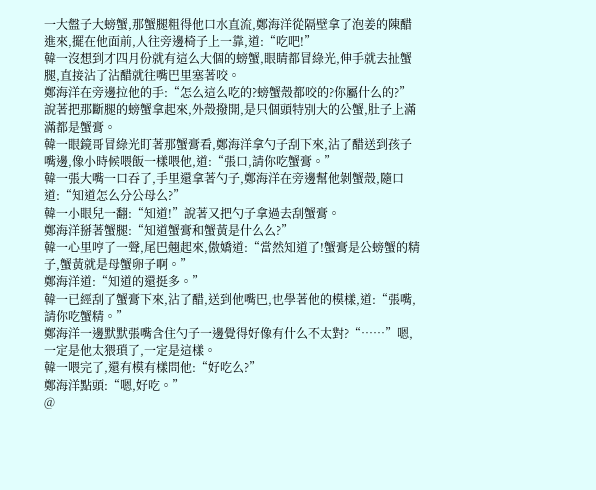一大盤子大螃蟹,那蟹腿粗得他口水直流,鄭海洋從隔壁拿了泡姜的陳醋進來,擺在他面前,人往旁邊椅子上一靠,道:“吃吧!”
韓一沒想到才四月份就有這么大個的螃蟹,眼睛都冒綠光,伸手就去扯蟹腿,直接沾了沾醋就往嘴巴里塞著咬。
鄭海洋在旁邊拉他的手:“怎么這么吃的?螃蟹殼都咬的?你屬什么的?”說著把那斷腿的螃蟹拿起來,外殼撥開,是只個頭特別大的公蟹,肚子上滿滿都是蟹膏。
韓一眼鏡哥冒綠光盯著那蟹膏看,鄭海洋拿勺子刮下來,沾了醋送到孩子嘴邊,像小時候喂飯一樣喂他,道:“張口,請你吃蟹膏。”
韓一張大嘴一口吞了,手里還拿著勺子,鄭海洋在旁邊幫他剝蟹殼,隨口道:“知道怎么分公母么?”
韓一小眼兒一翻:“知道!”說著又把勺子拿過去刮蟹膏。
鄭海洋掰著蟹腿:“知道蟹膏和蟹黃是什么么?”
韓一心里哼了一聲,尾巴翹起來,傲嬌道:“當然知道了!蟹膏是公螃蟹的精子,蟹黃就是母蟹卵子啊。”
鄭海洋道:“知道的還挺多。”
韓一已經刮了蟹膏下來,沾了醋,送到他嘴巴,也學著他的模樣,道:“張嘴,請你吃蟹精。”
鄭海洋一邊默默張嘴含住勺子一邊覺得好像有什么不太對?“……”嗯,一定是他太猥瑣了,一定是這樣。
韓一喂完了,還有模有樣問他:“好吃么?”
鄭海洋點頭:“嗯,好吃。”
@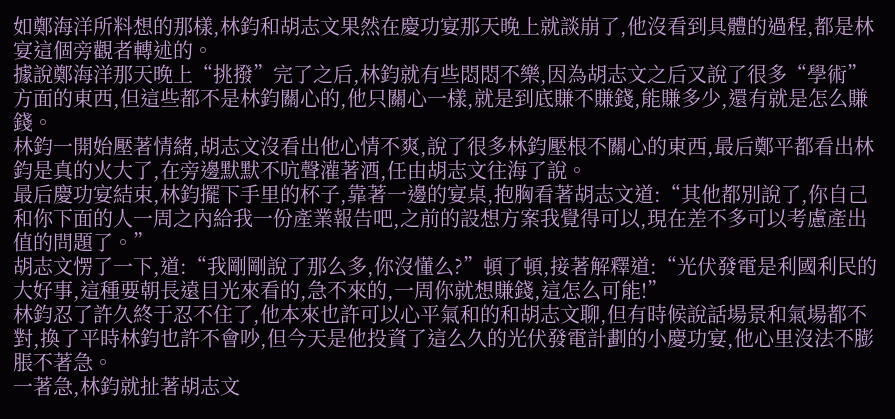如鄭海洋所料想的那樣,林鈞和胡志文果然在慶功宴那天晚上就談崩了,他沒看到具體的過程,都是林宴這個旁觀者轉述的。
據說鄭海洋那天晚上“挑撥”完了之后,林鈞就有些悶悶不樂,因為胡志文之后又說了很多“學術”方面的東西,但這些都不是林鈞關心的,他只關心一樣,就是到底賺不賺錢,能賺多少,還有就是怎么賺錢。
林鈞一開始壓著情緒,胡志文沒看出他心情不爽,說了很多林鈞壓根不關心的東西,最后鄭平都看出林鈞是真的火大了,在旁邊默默不吭聲灌著酒,任由胡志文往海了說。
最后慶功宴結束,林鈞擺下手里的杯子,靠著一邊的宴桌,抱胸看著胡志文道:“其他都別說了,你自己和你下面的人一周之內給我一份產業報告吧,之前的設想方案我覺得可以,現在差不多可以考慮產出值的問題了。”
胡志文愣了一下,道:“我剛剛說了那么多,你沒懂么?”頓了頓,接著解釋道:“光伏發電是利國利民的大好事,這種要朝長遠目光來看的,急不來的,一周你就想賺錢,這怎么可能!”
林鈞忍了許久終于忍不住了,他本來也許可以心平氣和的和胡志文聊,但有時候說話場景和氣場都不對,換了平時林鈞也許不會吵,但今天是他投資了這么久的光伏發電計劃的小慶功宴,他心里沒法不膨脹不著急。
一著急,林鈞就扯著胡志文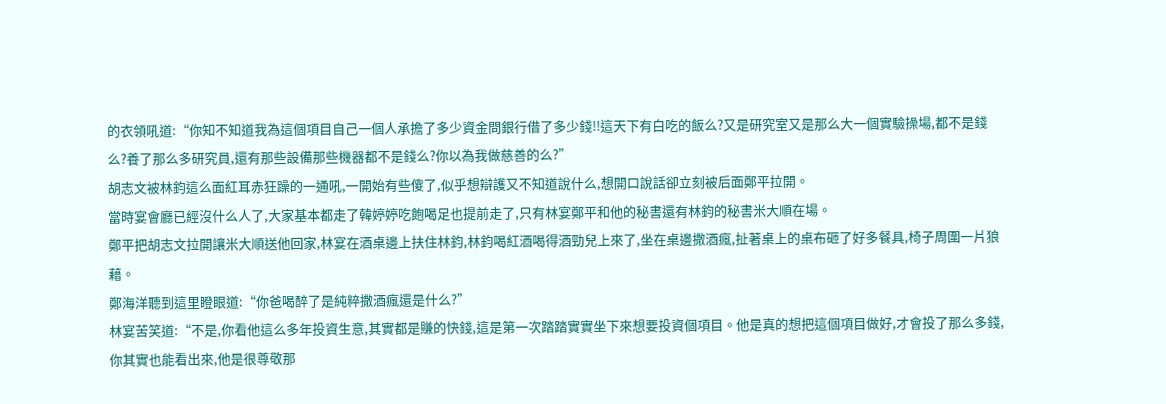的衣領吼道:“你知不知道我為這個項目自己一個人承擔了多少資金問銀行借了多少錢!!這天下有白吃的飯么?又是研究室又是那么大一個實驗操場,都不是錢么?養了那么多研究員,還有那些設備那些機器都不是錢么?你以為我做慈善的么?”
胡志文被林鈞這么面紅耳赤狂躁的一通吼,一開始有些傻了,似乎想辯護又不知道說什么,想開口說話卻立刻被后面鄭平拉開。
當時宴會廳已經沒什么人了,大家基本都走了韓婷婷吃飽喝足也提前走了,只有林宴鄭平和他的秘書還有林鈞的秘書米大順在場。
鄭平把胡志文拉開讓米大順送他回家,林宴在酒桌邊上扶住林鈞,林鈞喝紅酒喝得酒勁兒上來了,坐在桌邊撒酒瘋,扯著桌上的桌布砸了好多餐具,椅子周圍一片狼藉。
鄭海洋聽到這里瞪眼道:“你爸喝醉了是純粹撒酒瘋還是什么?”
林宴苦笑道:“不是,你看他這么多年投資生意,其實都是賺的快錢,這是第一次踏踏實實坐下來想要投資個項目。他是真的想把這個項目做好,才會投了那么多錢,你其實也能看出來,他是很尊敬那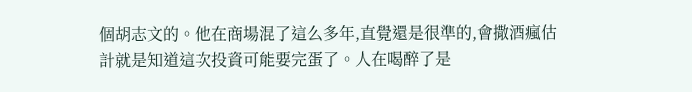個胡志文的。他在商場混了這么多年,直覺還是很準的,會撒酒瘋估計就是知道這次投資可能要完蛋了。人在喝醉了是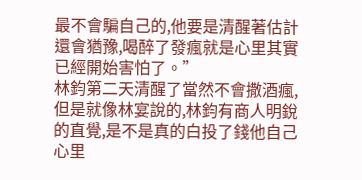最不會騙自己的,他要是清醒著估計還會猶豫,喝醉了發瘋就是心里其實已經開始害怕了。”
林鈞第二天清醒了當然不會撒酒瘋,但是就像林宴說的,林鈞有商人明銳的直覺,是不是真的白投了錢他自己心里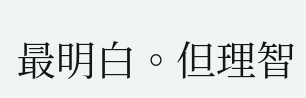最明白。但理智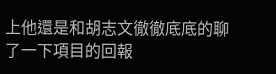上他還是和胡志文徹徹底底的聊了一下項目的回報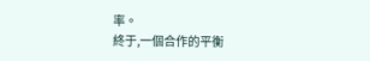率。
終于,一個合作的平衡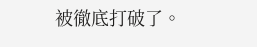被徹底打破了。